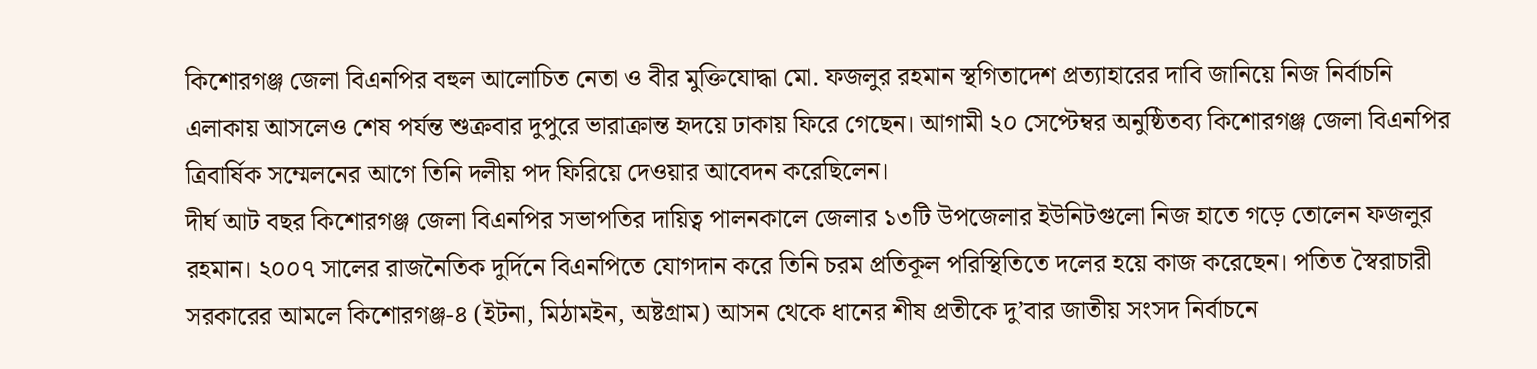কিশোরগঞ্জ জেলা বিএনপির বহুল আলোচিত নেতা ও বীর মুক্তিযোদ্ধা মো. ফজলুর রহমান স্থগিতাদেশ প্রত্যাহারের দাবি জানিয়ে নিজ নির্বাচনি এলাকায় আসলেও শেষ পর্যন্ত শুক্রবার দুপুরে ভারাক্রান্ত হৃদয়ে ঢাকায় ফিরে গেছেন। আগামী ২০ সেপ্টেম্বর অনুষ্ঠিতব্য কিশোরগঞ্জ জেলা বিএনপির ত্রিবার্ষিক সম্মেলনের আগে তিনি দলীয় পদ ফিরিয়ে দেওয়ার আবেদন করেছিলেন।
দীর্ঘ আট বছর কিশোরগঞ্জ জেলা বিএনপির সভাপতির দায়িত্ব পালনকালে জেলার ১৩টি উপজেলার ইউনিটগুলো নিজ হাতে গড়ে তোলেন ফজলুর রহমান। ২০০৭ সালের রাজনৈতিক দুর্দিনে বিএনপিতে যোগদান করে তিনি চরম প্রতিকূল পরিস্থিতিতে দলের হয়ে কাজ করেছেন। পতিত স্বৈরাচারী সরকারের আমলে কিশোরগঞ্জ-৪ (ইটনা, মিঠামইন, অষ্টগ্রাম) আসন থেকে ধানের শীষ প্রতীকে দু’বার জাতীয় সংসদ নির্বাচনে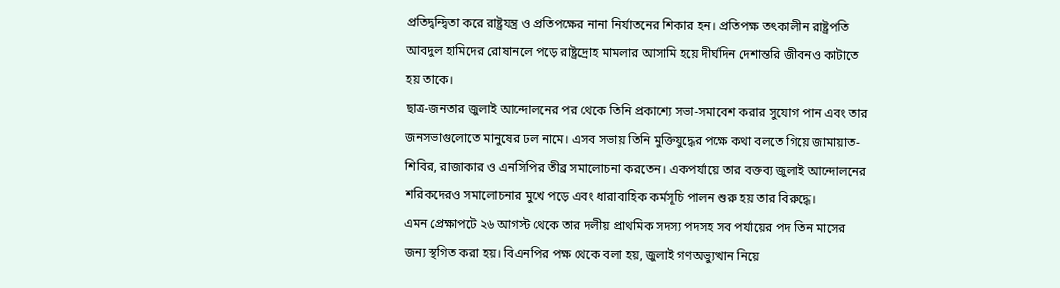প্রতিদ্বন্দ্বিতা করে রাষ্ট্রযন্ত্র ও প্রতিপক্ষের নানা নির্যাতনের শিকার হন। প্রতিপক্ষ তৎকালীন রাষ্ট্রপতি আবদুল হামিদের রোষানলে পড়ে রাষ্ট্রদ্রোহ মামলার আসামি হয়ে দীর্ঘদিন দেশান্তরি জীবনও কাটাতে হয় তাকে।
ছাত্র-জনতার জুলাই আন্দোলনের পর থেকে তিনি প্রকাশ্যে সভা-সমাবেশ করার সুযোগ পান এবং তার জনসভাগুলোতে মানুষের ঢল নামে। এসব সভায় তিনি মুক্তিযুদ্ধের পক্ষে কথা বলতে গিয়ে জামায়াত-শিবির, রাজাকার ও এনসিপির তীব্র সমালোচনা করতেন। একপর্যায়ে তার বক্তব্য জুলাই আন্দোলনের শরিকদেরও সমালোচনার মুখে পড়ে এবং ধারাবাহিক কর্মসূচি পালন শুরু হয় তার বিরুদ্ধে।
এমন প্রেক্ষাপটে ২৬ আগস্ট থেকে তার দলীয় প্রাথমিক সদস্য পদসহ সব পর্যায়ের পদ তিন মাসের জন্য স্থগিত করা হয়। বিএনপির পক্ষ থেকে বলা হয়, জুলাই গণঅভ্যুত্থান নিয়ে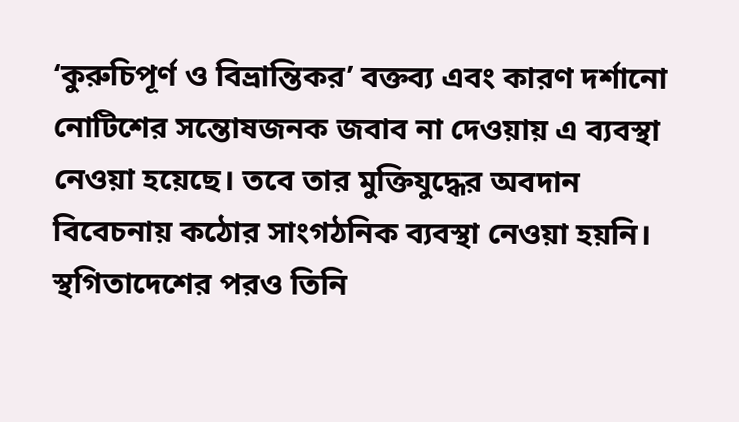‘কুরুচিপূর্ণ ও বিভ্রান্তিকর’ বক্তব্য এবং কারণ দর্শানো নোটিশের সন্তোষজনক জবাব না দেওয়ায় এ ব্যবস্থা নেওয়া হয়েছে। তবে তার মুক্তিযুদ্ধের অবদান বিবেচনায় কঠোর সাংগঠনিক ব্যবস্থা নেওয়া হয়নি।
স্থগিতাদেশের পরও তিনি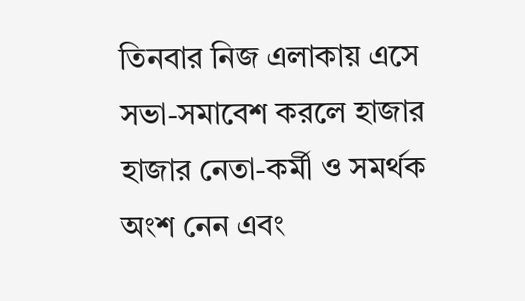তিনবার নিজ এলাকায় এসে সভা-সমাবেশ করলে হাজার হাজার নেতা-কর্মী ও সমর্থক অংশ নেন এবং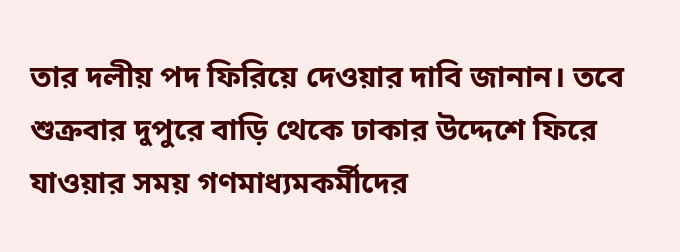তার দলীয় পদ ফিরিয়ে দেওয়ার দাবি জানান। তবে শুক্রবার দুপুরে বাড়ি থেকে ঢাকার উদ্দেশে ফিরে যাওয়ার সময় গণমাধ্যমকর্মীদের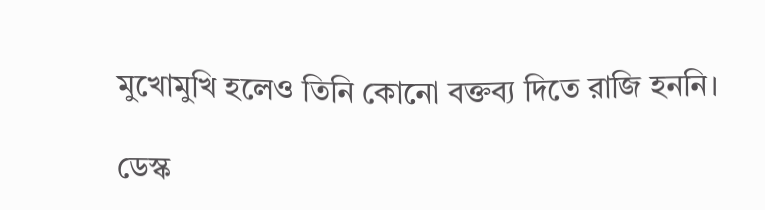মুখোমুখি হলেও তিনি কোনো বক্তব্য দিতে রাজি হননি।

ডেস্ক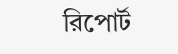রিপোর্ট